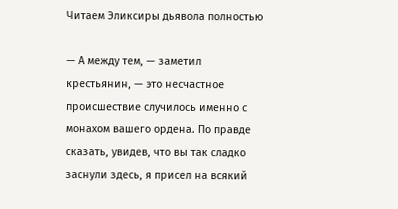Читаем Эликсиры дьявола полностью

— А между тем, — заметил крестьянин, — это несчастное происшествие случилось именно с монахом вашего ордена. По правде сказать, увидев, что вы так сладко заснули здесь, я присел на всякий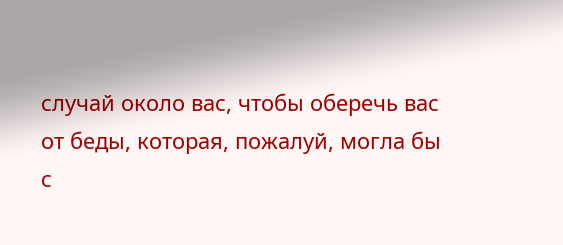случай около вас, чтобы оберечь вас от беды, которая, пожалуй, могла бы с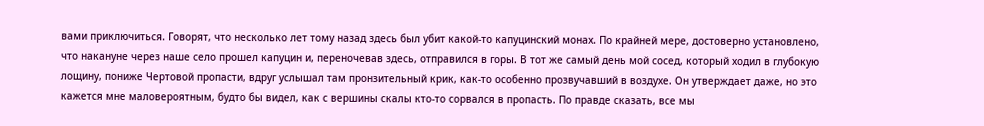вами приключиться. Говорят, что несколько лет тому назад здесь был убит какой-то капуцинский монах. По крайней мере, достоверно установлено, что накануне через наше село прошел капуцин и, переночевав здесь, отправился в горы. В тот же самый день мой сосед, который ходил в глубокую лощину, пониже Чертовой пропасти, вдруг услышал там пронзительный крик, как-то особенно прозвучавший в воздухе. Он утверждает даже, но это кажется мне маловероятным, будто бы видел, как с вершины скалы кто-то сорвался в пропасть. По правде сказать, все мы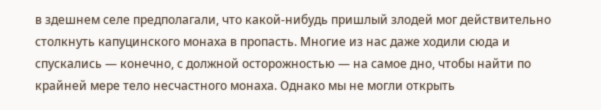в здешнем селе предполагали, что какой-нибудь пришлый злодей мог действительно столкнуть капуцинского монаха в пропасть. Многие из нас даже ходили сюда и спускались — конечно, с должной осторожностью — на самое дно, чтобы найти по крайней мере тело несчастного монаха. Однако мы не могли открыть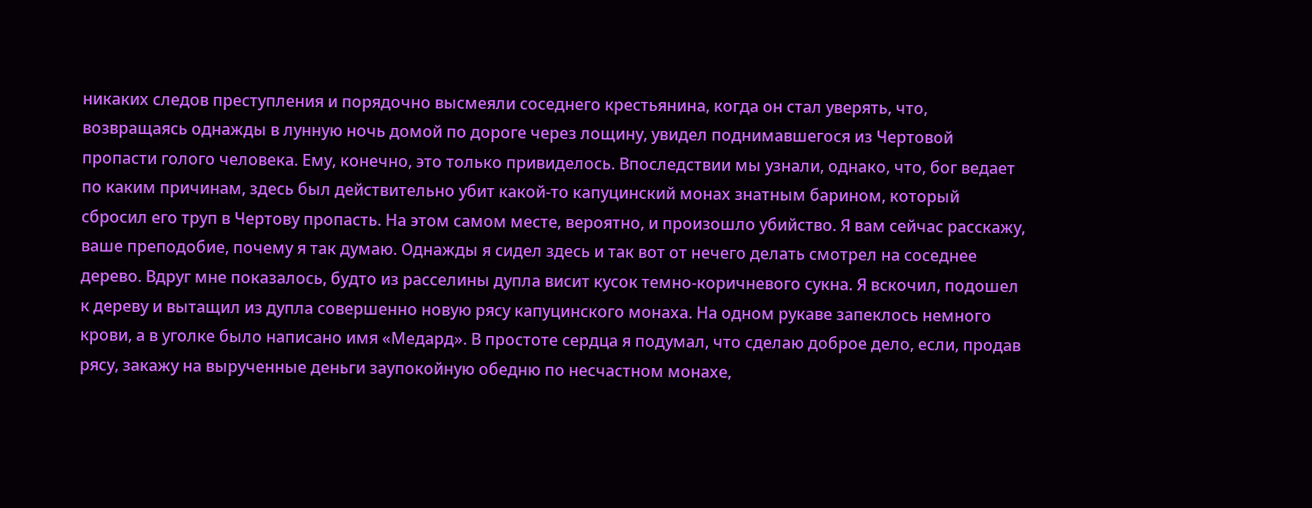никаких следов преступления и порядочно высмеяли соседнего крестьянина, когда он стал уверять, что, возвращаясь однажды в лунную ночь домой по дороге через лощину, увидел поднимавшегося из Чертовой пропасти голого человека. Ему, конечно, это только привиделось. Впоследствии мы узнали, однако, что, бог ведает по каким причинам, здесь был действительно убит какой-то капуцинский монах знатным барином, который сбросил его труп в Чертову пропасть. На этом самом месте, вероятно, и произошло убийство. Я вам сейчас расскажу, ваше преподобие, почему я так думаю. Однажды я сидел здесь и так вот от нечего делать смотрел на соседнее дерево. Вдруг мне показалось, будто из расселины дупла висит кусок темно-коричневого сукна. Я вскочил, подошел к дереву и вытащил из дупла совершенно новую рясу капуцинского монаха. На одном рукаве запеклось немного крови, а в уголке было написано имя «Медард». В простоте сердца я подумал, что сделаю доброе дело, если, продав рясу, закажу на вырученные деньги заупокойную обедню по несчастном монахе,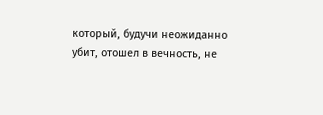который, будучи неожиданно убит, отошел в вечность, не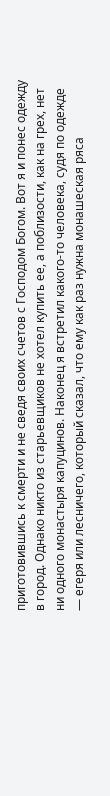приготовившись к смерти и не сведя своих счетов с Господом Богом. Вот я и понес одежду в город. Однако никто из старьевщиков не хотел купить ее, а поблизости, как на грех, нет ни одного монастыря капуцинов. Наконец я встретил какого-то человека, судя по одежде — егеря или лесничего, который сказал, что ему как раз нужна монашеская ряса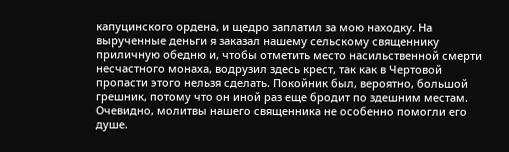капуцинского ордена, и щедро заплатил за мою находку. На вырученные деньги я заказал нашему сельскому священнику приличную обедню и, чтобы отметить место насильственной смерти несчастного монаха, водрузил здесь крест, так как в Чертовой пропасти этого нельзя сделать. Покойник был, вероятно, большой грешник, потому что он иной раз еще бродит по здешним местам. Очевидно, молитвы нашего священника не особенно помогли его душе.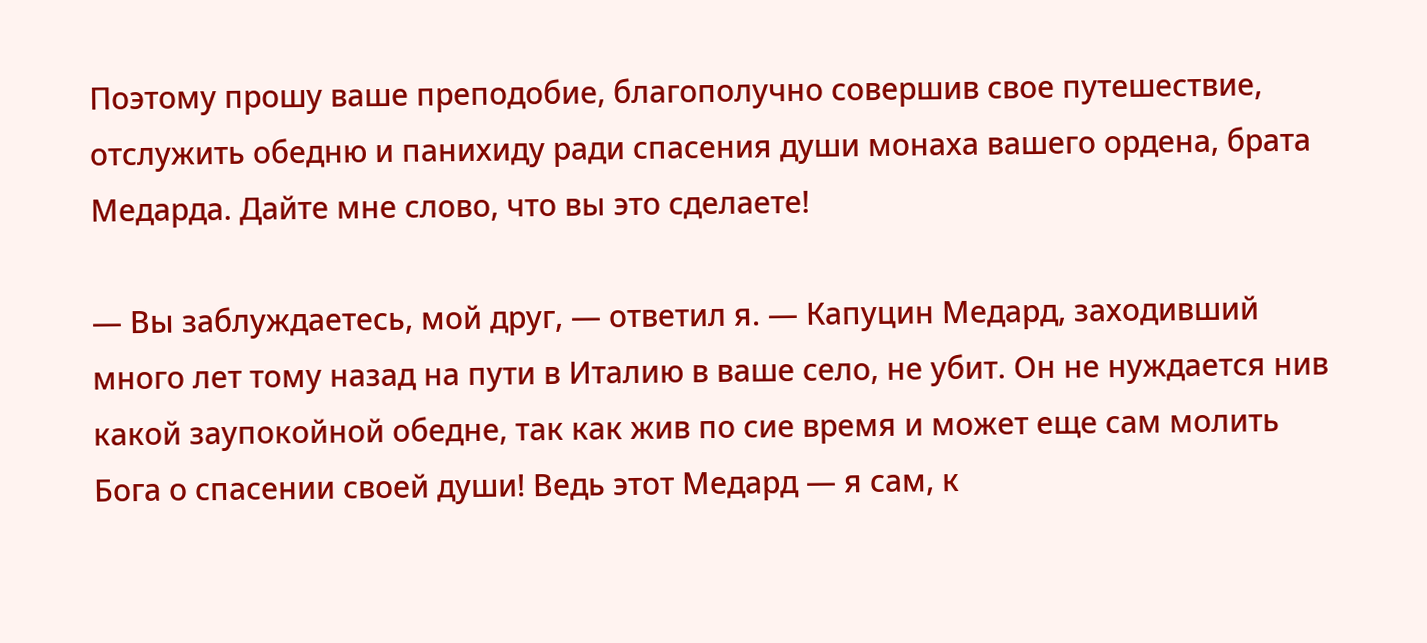Поэтому прошу ваше преподобие, благополучно совершив свое путешествие, отслужить обедню и панихиду ради спасения души монаха вашего ордена, брата Медарда. Дайте мне слово, что вы это сделаете!

— Вы заблуждаетесь, мой друг, — ответил я. — Капуцин Медард, заходивший много лет тому назад на пути в Италию в ваше село, не убит. Он не нуждается нив какой заупокойной обедне, так как жив по сие время и может еще сам молить Бога о спасении своей души! Ведь этот Медард — я сам, к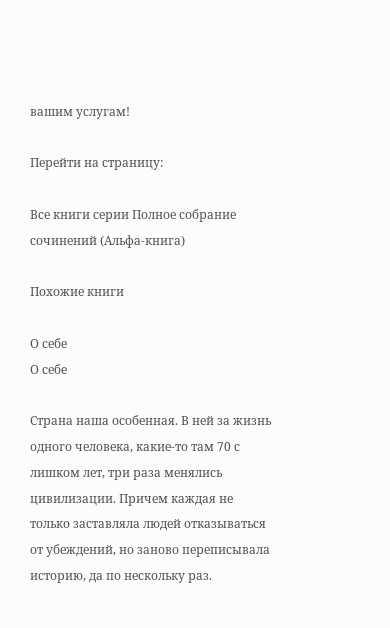вашим услугам!

Перейти на страницу:

Все книги серии Полное собрание сочинений (Альфа-книга)

Похожие книги

О себе
О себе

Страна наша особенная. В ней за жизнь одного человека, какие-то там 70 с лишком лет, три раза менялись цивилизации. Причем каждая не только заставляла людей отказываться от убеждений, но заново переписывала историю, да по нескольку раз.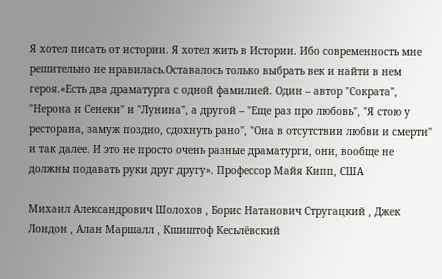Я хотел писать от истории. Я хотел жить в Истории. Ибо современность мне решительно не нравилась.Оставалось только выбрать век и найти в нем героя.«Есть два драматурга с одной фамилией. Один – автор "Сократа", "Нерона и Сенеки" и "Лунина", а другой – "Еще раз про любовь", "Я стою у ресторана, замуж поздно, сдохнуть рано", "Она в отсутствии любви и смерти" и так далее. И это не просто очень разные драматурги, они, вообще не должны подавать руки друг другу». Профессор Майя Кипп, США

Михаил Александрович Шолохов , Борис Натанович Стругацкий , Джек Лондон , Алан Маршалл , Кшиштоф Кесьлёвский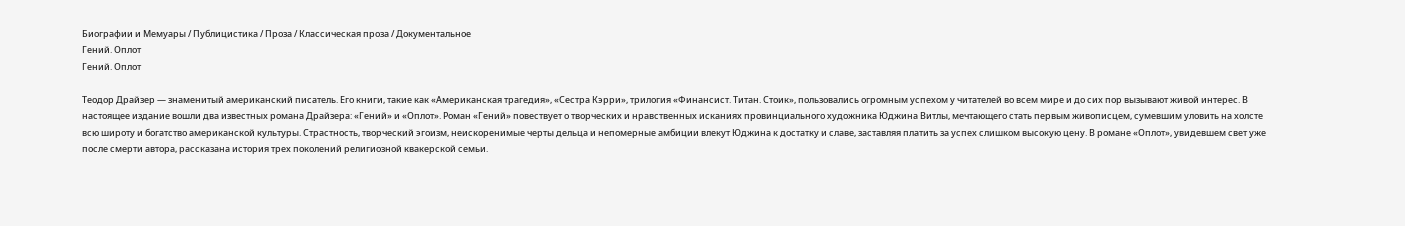Биографии и Мемуары / Публицистика / Проза / Классическая проза / Документальное
Гений. Оплот
Гений. Оплот

Теодор Драйзер — знаменитый американский писатель. Его книги, такие как «Американская трагедия», «Сестра Кэрри», трилогия «Финансист. Титан. Стоик», пользовались огромным успехом у читателей во всем мире и до сих пор вызывают живой интерес. В настоящее издание вошли два известных романа Драйзера: «Гений» и «Оплот». Роман «Гений» повествует о творческих и нравственных исканиях провинциального художника Юджина Витлы, мечтающего стать первым живописцем, сумевшим уловить на холсте всю широту и богатство американской культуры. Страстность, творческий эгоизм, неискоренимые черты дельца и непомерные амбиции влекут Юджина к достатку и славе, заставляя платить за успех слишком высокую цену. В романе «Оплот», увидевшем свет уже после смерти автора, рассказана история трех поколений религиозной квакерской семьи.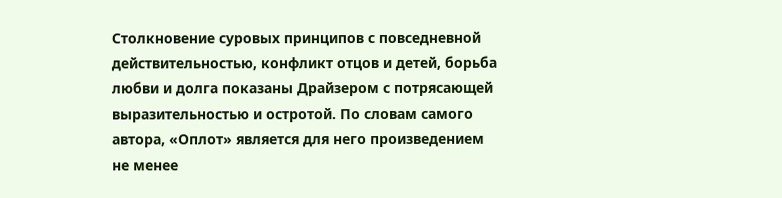Столкновение суровых принципов с повседневной действительностью, конфликт отцов и детей, борьба любви и долга показаны Драйзером с потрясающей выразительностью и остротой. По словам самого автора, «Оплот» является для него произведением не менее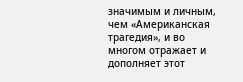значимым и личным, чем «Американская трагедия», и во многом отражает и дополняет этот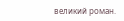великий роман.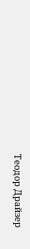Теодор Драйзер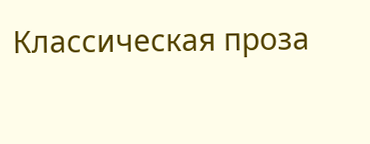Классическая проза